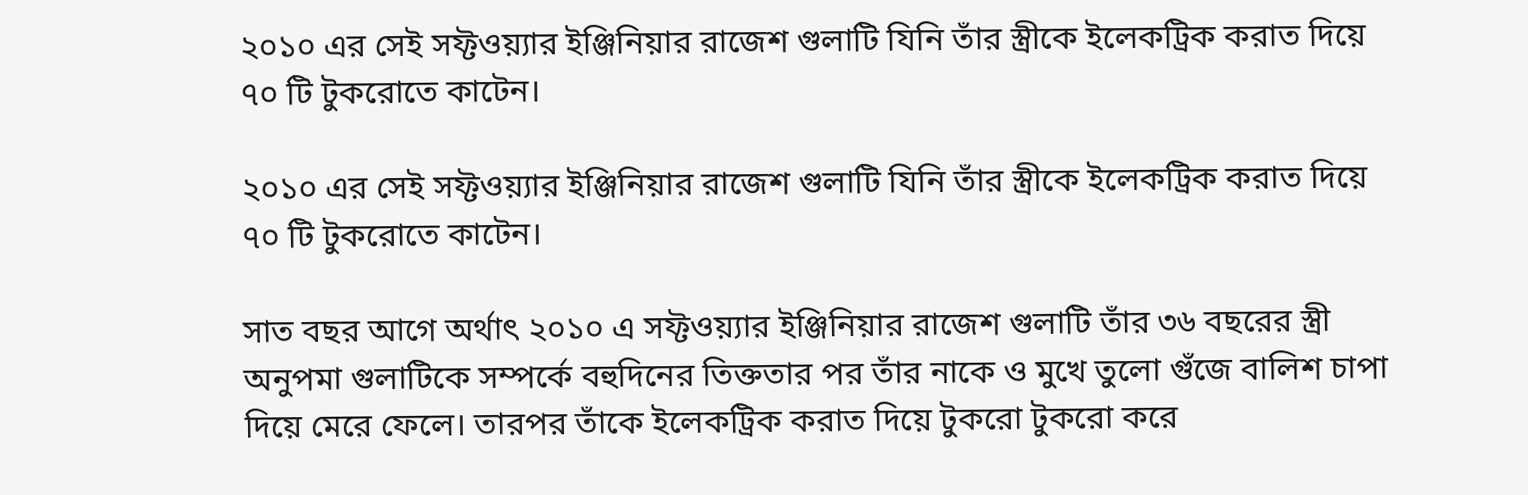২০১০ এর সেই সফ্টওয়্যার ইঞ্জিনিয়ার রাজেশ গুলাটি যিনি তাঁর স্ত্রীকে ইলেকট্রিক করাত দিয়ে ৭০ টি টুকরোতে কাটেন।

২০১০ এর সেই সফ্টওয়্যার ইঞ্জিনিয়ার রাজেশ গুলাটি যিনি তাঁর স্ত্রীকে ইলেকট্রিক করাত দিয়ে ৭০ টি টুকরোতে কাটেন।

সাত বছর আগে অর্থাৎ ২০১০ এ সফ্টওয়্যার ইঞ্জিনিয়ার রাজেশ গুলাটি তাঁর ৩৬ বছরের স্ত্রী অনুপমা গুলাটিকে সম্পর্কে বহুদিনের তিক্ততার পর তাঁর নাকে ও মুখে তুলো গুঁজে বালিশ চাপা দিয়ে মেরে ফেলে। তারপর তাঁকে ইলেকট্রিক করাত দিয়ে টুকরো টুকরো করে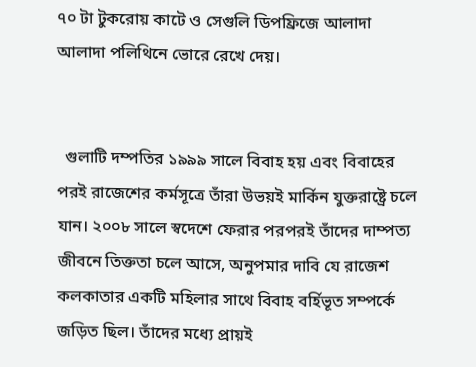৭০ টা টুকরোয় কাটে ও সেগুলি ডিপফ্রিজে আলাদা আলাদা পলিথিনে ভোরে রেখে দেয়।


  গুলাটি দম্পতির ১৯৯৯ সালে বিবাহ হয় এবং বিবাহের পরই রাজেশের কর্মসূত্রে তাঁরা উভয়ই মার্কিন যুক্তরাষ্ট্রে চলে যান। ২০০৮ সালে স্বদেশে ফেরার পরপরই তাঁদের দাম্পত্য জীবনে তিক্ততা চলে আসে, অনুপমার দাবি যে রাজেশ কলকাতার একটি মহিলার সাথে বিবাহ বর্হিভূত সম্পর্কে জড়িত ছিল। তাঁদের মধ্যে প্রায়ই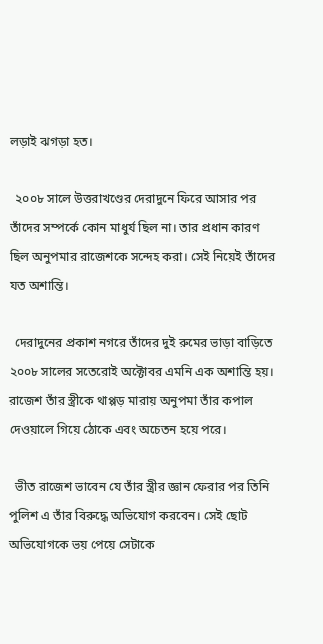লড়াই ঝগড়া হত।

  ২০০৮ সালে উত্তরাখণ্ডের দেরাদুনে ফিরে আসার পর তাঁদের সম্পর্কে কোন মাধুর্য ছিল না। তার প্রধান কারণ ছিল অনুপমার রাজেশকে সন্দেহ করা। সেই নিয়েই তাঁদের যত অশান্তি।

  দেরাদুনের প্রকাশ নগরে তাঁদের দুই রুমের ভাড়া বাড়িতে ২০০৮ সালের সতেরোই অক্টোবর এমনি এক অশান্তি হয়। রাজেশ তাঁর স্ত্রীকে থাপ্পড় মারায় অনুপমা তাঁর কপাল দেওয়ালে গিয়ে ঠোকে এবং অচেতন হয়ে পরে।

  ভীত রাজেশ ভাবেন যে তাঁর স্ত্রীর জ্ঞান ফেরার পর তিনি পুলিশ এ তাঁর বিরুদ্ধে অভিযোগ করবেন। সেই ছোট অভিযোগকে ভয় পেয়ে সেটাকে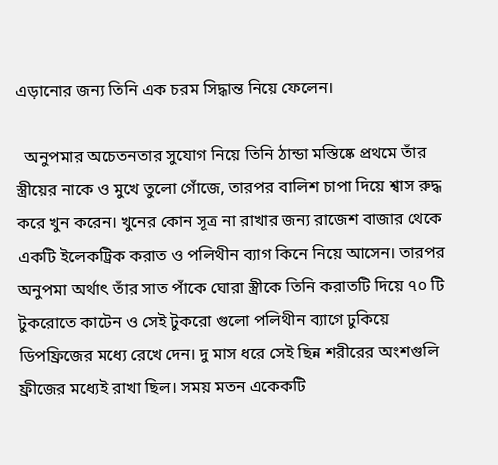এড়ানোর জন্য তিনি এক চরম সিদ্ধান্ত নিয়ে ফেলেন।

  অনুপমার অচেতনতার সুযোগ নিয়ে তিনি ঠান্ডা মস্তিষ্কে প্রথমে তাঁর স্ত্রীয়ের নাকে ও মুখে তুলো গোঁজে, তারপর বালিশ চাপা দিয়ে শ্বাস রুদ্ধ করে খুন করেন। খুনের কোন সূত্র না রাখার জন্য রাজেশ বাজার থেকে একটি ইলেকট্রিক করাত ও পলিথীন ব্যাগ কিনে নিয়ে আসেন। তারপর অনুপমা অর্থাৎ তাঁর সাত পাঁকে ঘোরা স্ত্রীকে তিনি করাতটি দিয়ে ৭০ টি টুকরোতে কাটেন ও সেই টুকরো গুলো পলিথীন ব্যাগে ঢুকিয়ে ডিপফ্রিজের মধ্যে রেখে দেন। দু মাস ধরে সেই ছিন্ন শরীরের অংশগুলি ফ্রীজের মধ্যেই রাখা ছিল। সময় মতন একেকটি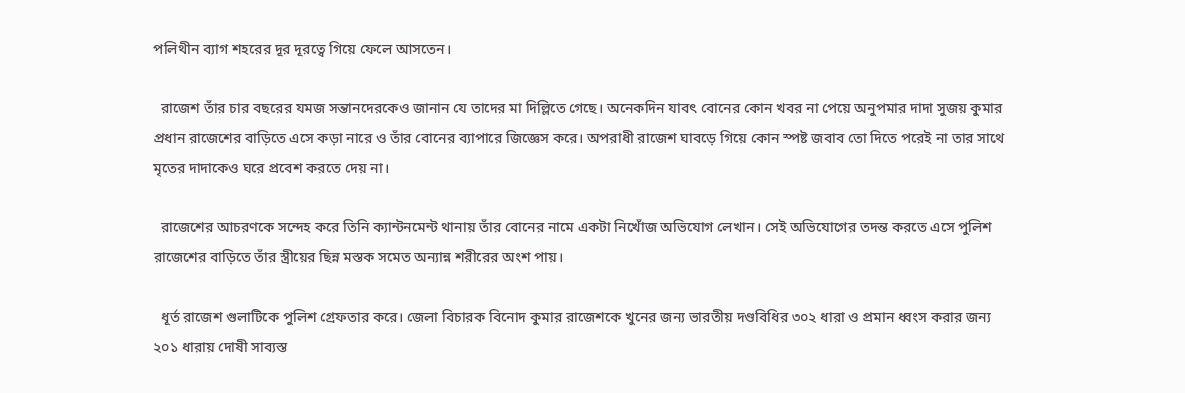পলিথীন ব্যাগ শহরের দূর দূরত্বে গিয়ে ফেলে আসতেন।

  রাজেশ তাঁর চার বছরের যমজ সন্তানদেরকেও জানান যে তাদের মা দিল্লিতে গেছে। অনেকদিন যাবৎ বোনের কোন খবর না পেয়ে অনুপমার দাদা সুজয় কুমার প্রধান রাজেশের বাড়িতে এসে কড়া নারে ও তাঁর বোনের ব্যাপারে জিজ্ঞেস করে। অপরাধী রাজেশ ঘাবড়ে গিয়ে কোন স্পষ্ট জবাব তো দিতে পরেই না তার সাথে মৃতের দাদাকেও ঘরে প্রবেশ করতে দেয় না।

  রাজেশের আচরণকে সন্দেহ করে তিনি ক্যান্টনমেন্ট থানায় তাঁর বোনের নামে একটা নিখোঁজ অভিযোগ লেখান। সেই অভিযোগের তদন্ত করতে এসে পুলিশ রাজেশের বাড়িতে তাঁর স্ত্রীয়ের ছিন্ন মস্তক সমেত অন্যান্ন শরীরের অংশ পায়।

  ধূর্ত রাজেশ গুলাটিকে পুলিশ গ্রেফতার করে। জেলা বিচারক বিনোদ কুমার রাজেশকে খুনের জন্য ভারতীয় দণ্ডবিধির ৩০২ ধারা ও প্রমান ধ্বংস করার জন্য ২০১ ধারায় দোষী সাব্যস্ত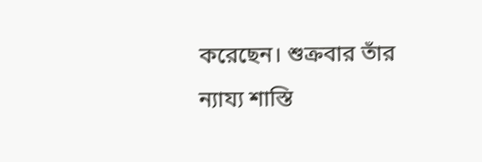করেছেন। শুক্রবার তাঁর ন্যায্য শাস্তি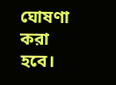ঘোষণা করা হবে।